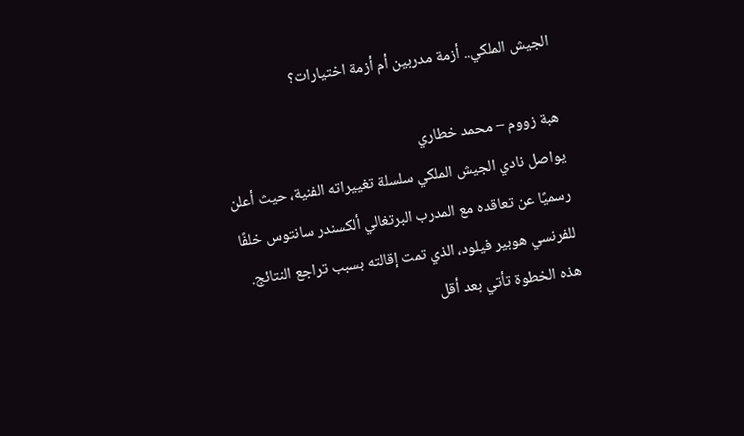الجيش الملكي.. أزمة مدربين أم أزمة اختيارات؟

هبة زووم – محمد خطاري
يواصل نادي الجيش الملكي سلسلة تغييراته الفنية، حيث أعلن رسميًا عن تعاقده مع المدرب البرتغالي ألكسندر سانتوس خلفًا للفرنسي هوبير فيلود، الذي تمت إقالته بسبب تراجع النتائج.
هذه الخطوة تأتي بعد أقل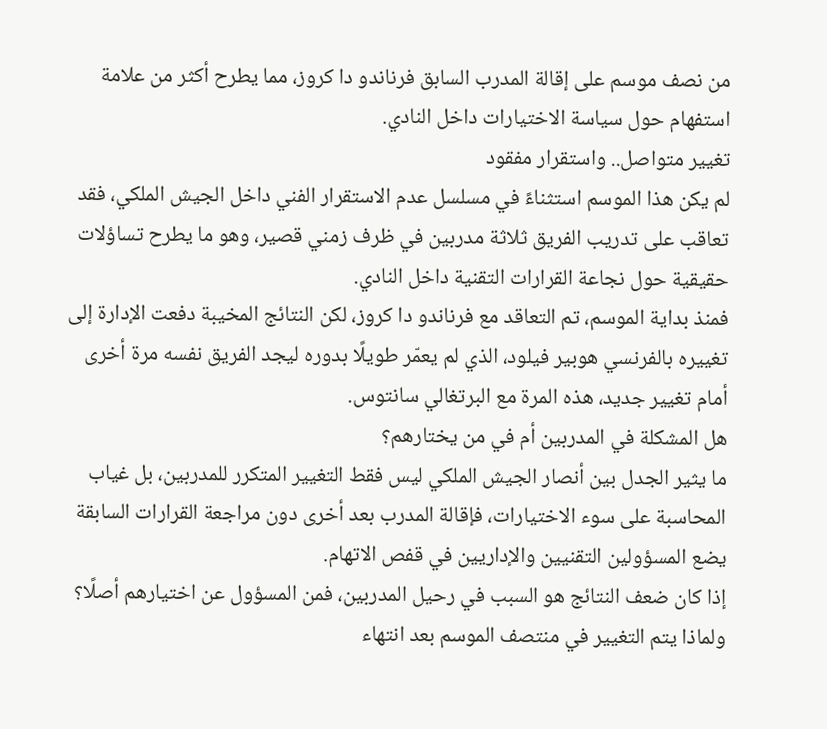من نصف موسم على إقالة المدرب السابق فرناندو دا كروز، مما يطرح أكثر من علامة استفهام حول سياسة الاختيارات داخل النادي.
تغيير متواصل.. واستقرار مفقود
لم يكن هذا الموسم استثناءً في مسلسل عدم الاستقرار الفني داخل الجيش الملكي، فقد تعاقب على تدريب الفريق ثلاثة مدربين في ظرف زمني قصير، وهو ما يطرح تساؤلات حقيقية حول نجاعة القرارات التقنية داخل النادي.
فمنذ بداية الموسم، تم التعاقد مع فرناندو دا كروز، لكن النتائج المخيبة دفعت الإدارة إلى تغييره بالفرنسي هوبير فيلود، الذي لم يعمّر طويلًا بدوره ليجد الفريق نفسه مرة أخرى أمام تغيير جديد، هذه المرة مع البرتغالي سانتوس.
هل المشكلة في المدربين أم في من يختارهم؟
ما يثير الجدل بين أنصار الجيش الملكي ليس فقط التغيير المتكرر للمدربين، بل غياب المحاسبة على سوء الاختيارات، فإقالة المدرب بعد أخرى دون مراجعة القرارات السابقة يضع المسؤولين التقنيين والإداريين في قفص الاتهام.
إذا كان ضعف النتائج هو السبب في رحيل المدربين، فمن المسؤول عن اختيارهم أصلًا؟ ولماذا يتم التغيير في منتصف الموسم بعد انتهاء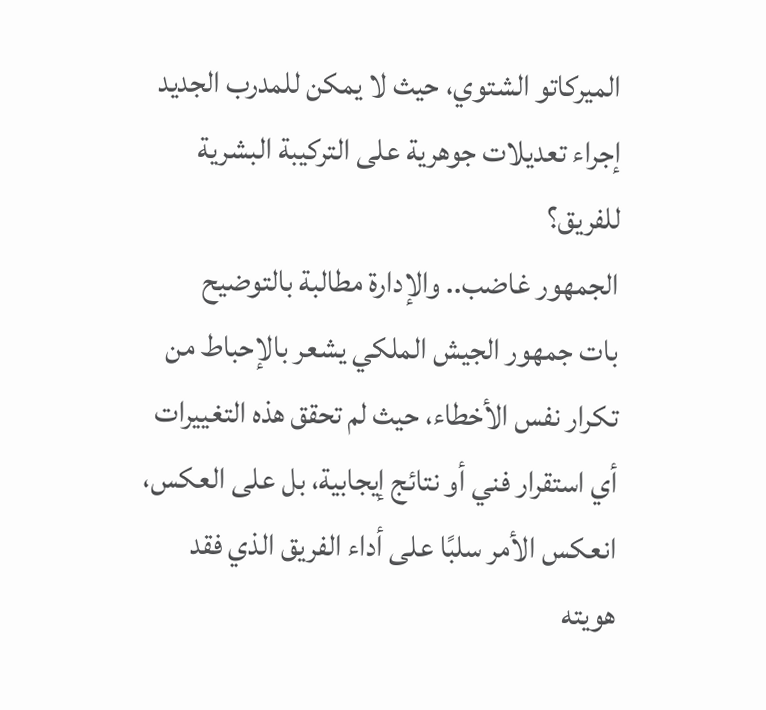الميركاتو الشتوي، حيث لا يمكن للمدرب الجديد إجراء تعديلات جوهرية على التركيبة البشرية للفريق؟
الجمهور غاضب.. والإدارة مطالبة بالتوضيح
بات جمهور الجيش الملكي يشعر بالإحباط من تكرار نفس الأخطاء، حيث لم تحقق هذه التغييرات أي استقرار فني أو نتائج إيجابية، بل على العكس، انعكس الأمر سلبًا على أداء الفريق الذي فقد هويته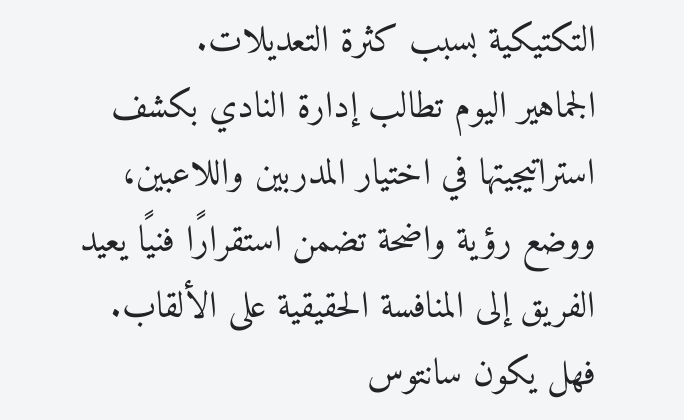التكتيكية بسبب كثرة التعديلات.
الجماهير اليوم تطالب إدارة النادي بكشف استراتيجيتها في اختيار المدربين واللاعبين، ووضع رؤية واضحة تضمن استقرارًا فنيًا يعيد الفريق إلى المنافسة الحقيقية على الألقاب.
فهل يكون سانتوس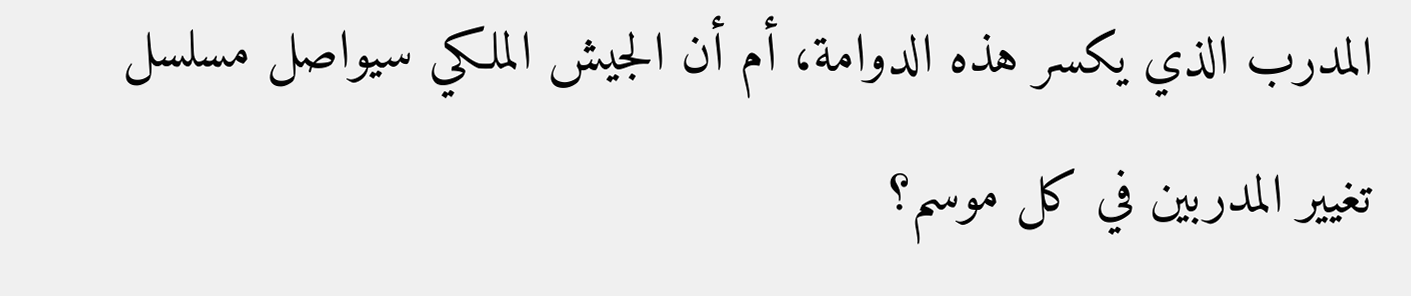المدرب الذي يكسر هذه الدوامة، أم أن الجيش الملكي سيواصل مسلسل تغيير المدربين في كل موسم؟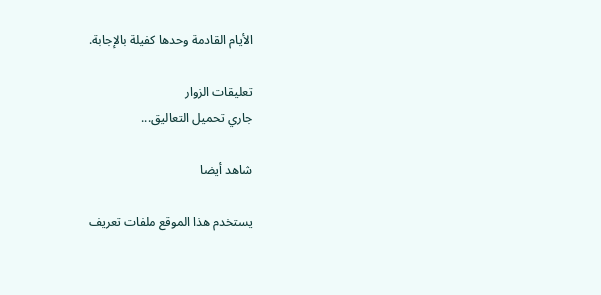الأيام القادمة وحدها كفيلة بالإجابة.

تعليقات الزوار
جاري تحميل التعاليق...

شاهد أيضا

يستخدم هذا الموقع ملفات تعريف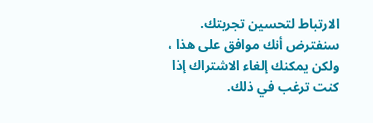الارتباط لتحسين تجربتك. سنفترض أنك موافق على هذا ، ولكن يمكنك إلغاء الاشتراك إذا كنت ترغب في ذلك.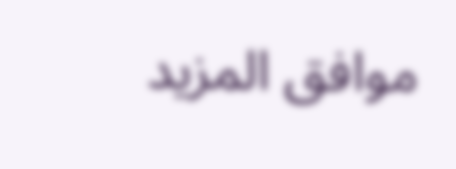موافق المزيد